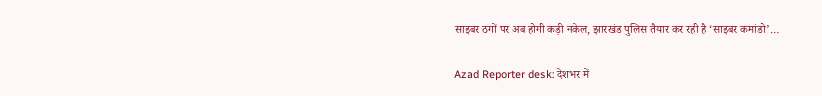साइबर ठगों पर अब होगी कड़ी नकेल, झारखंड पुलिस तैयार कर रही है ‘साइबर कमांडो’…

Azad Reporter desk: देशभर में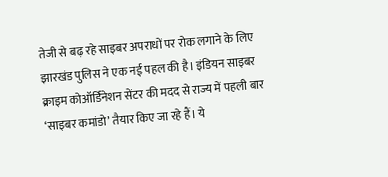तेजी से बढ़ रहे साइबर अपराधों पर रोक लगाने के लिए झारखंड पुलिस ने एक नई पहल की है। इंडियन साइबर क्राइम कोऑर्डिनेशन सेंटर की मदद से राज्य में पहली बार ‘साइबर कमांडो’ तैयार किए जा रहे हैं। ये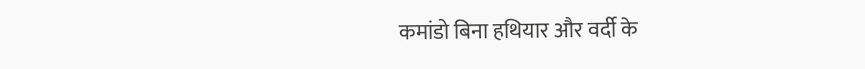कमांडो बिना हथियार और वर्दी के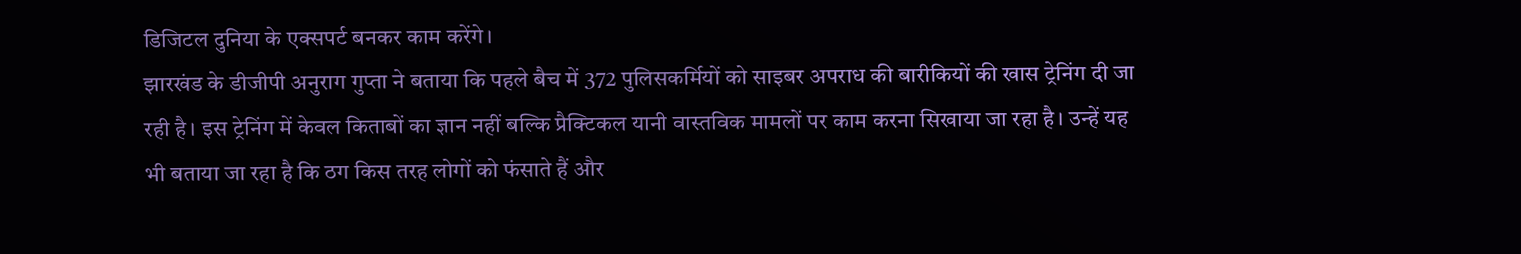डिजिटल दुनिया के एक्सपर्ट बनकर काम करेंगे।
झारखंड के डीजीपी अनुराग गुप्ता ने बताया कि पहले बैच में 372 पुलिसकर्मियों को साइबर अपराध की बारीकियों की खास ट्रेनिंग दी जा रही है। इस ट्रेनिंग में केवल किताबों का ज्ञान नहीं बल्कि प्रैक्टिकल यानी वास्तविक मामलों पर काम करना सिखाया जा रहा है। उन्हें यह भी बताया जा रहा है कि ठग किस तरह लोगों को फंसाते हैं और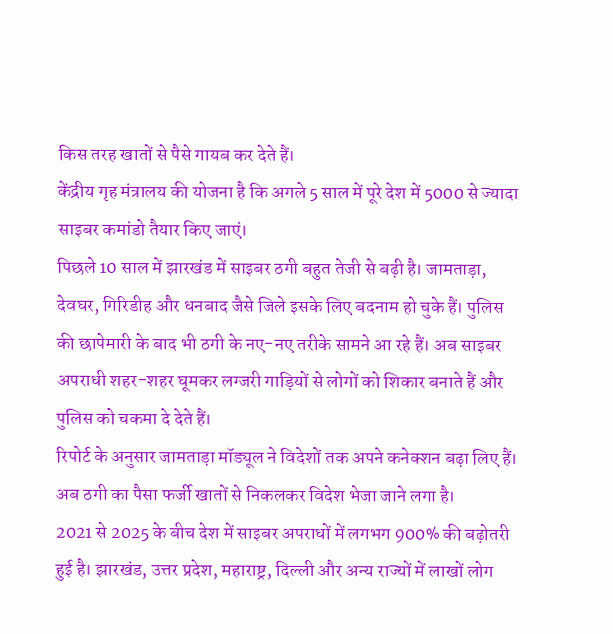किस तरह खातों से पैसे गायब कर देते हैं।
केंद्रीय गृह मंत्रालय की योजना है कि अगले 5 साल में पूरे देश में 5000 से ज्यादा साइबर कमांडो तैयार किए जाएं।
पिछले 10 साल में झारखंड में साइबर ठगी बहुत तेजी से बढ़ी है। जामताड़ा, देवघर, गिरिडीह और धनबाद जैसे जिले इसके लिए बदनाम हो चुके हैं। पुलिस की छापेमारी के बाद भी ठगी के नए-नए तरीके सामने आ रहे हैं। अब साइबर अपराधी शहर-शहर घूमकर लग्जरी गाड़ियों से लोगों को शिकार बनाते हैं और पुलिस को चकमा दे देते हैं।
रिपोर्ट के अनुसार जामताड़ा मॉड्यूल ने विदेशों तक अपने कनेक्शन बढ़ा लिए हैं। अब ठगी का पैसा फर्जी खातों से निकलकर विदेश भेजा जाने लगा है।
2021 से 2025 के बीच देश में साइबर अपराधों में लगभग 900% की बढ़ोतरी हुई है। झारखंड, उत्तर प्रदेश, महाराष्ट्र, दिल्ली और अन्य राज्यों में लाखों लोग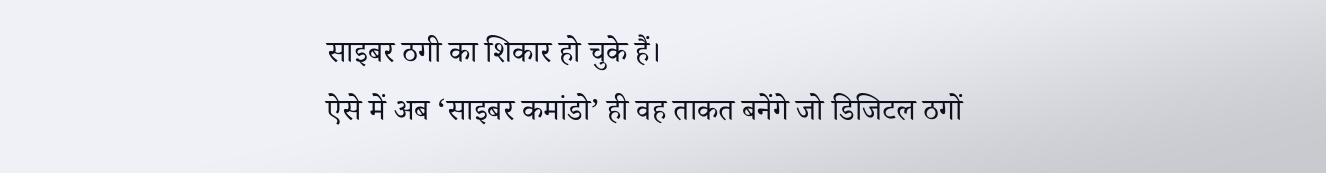साइबर ठगी का शिकार हो चुके हैं।
ऐसे में अब ‘साइबर कमांडो’ ही वह ताकत बनेंगे जो डिजिटल ठगों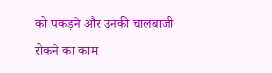को पकड़ने और उनकी चालबाजी रोकने का काम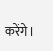करेंगे।